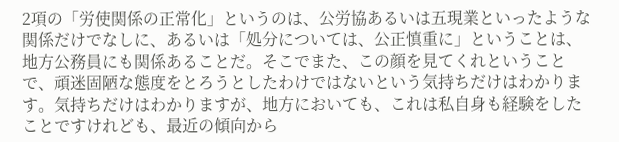2項の「労使関係の正常化」というのは、公労協あるいは五現業といったような関係だけでなしに、あるいは「処分については、公正慎重に」ということは、地方公務員にも関係あることだ。そこでまた、この顔を見てくれということで、頑迷固陋な態度をとろうとしたわけではないという気持ちだけはわかります。気持ちだけはわかりますが、地方においても、これは私自身も経験をしたことですけれども、最近の傾向から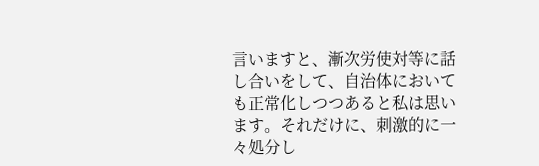言いますと、漸次労使対等に話し合いをして、自治体においても正常化しつつあると私は思います。それだけに、刺激的に一々処分し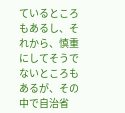ているところもあるし、それから、慎重にしてそうでないところもあるが、その中で自治省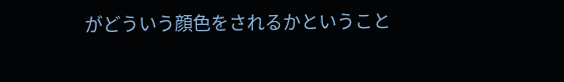がどういう顔色をされるかということ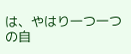は、やはり一つ一つの自